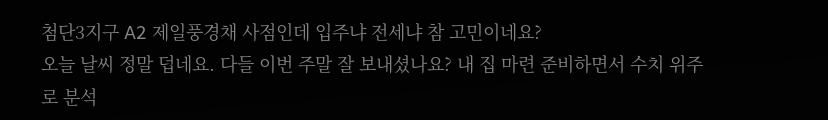첨단3지구 A2 제일풍경채 사점인데 입주냐 전세냐 참 고민이네요?
오늘 날씨 정말 덥네요. 다들 이번 주말 잘 보내셨나요? 내 집 마련 준비하면서 수치 위주로 분석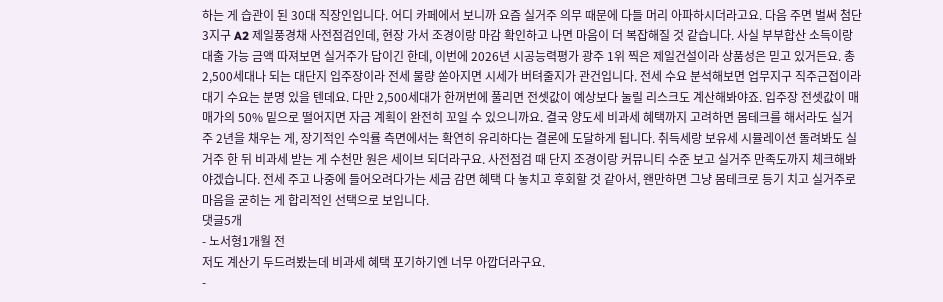하는 게 습관이 된 30대 직장인입니다. 어디 카페에서 보니까 요즘 실거주 의무 때문에 다들 머리 아파하시더라고요. 다음 주면 벌써 첨단3지구 A2 제일풍경채 사전점검인데, 현장 가서 조경이랑 마감 확인하고 나면 마음이 더 복잡해질 것 같습니다. 사실 부부합산 소득이랑 대출 가능 금액 따져보면 실거주가 답이긴 한데, 이번에 2026년 시공능력평가 광주 1위 찍은 제일건설이라 상품성은 믿고 있거든요. 총 2,500세대나 되는 대단지 입주장이라 전세 물량 쏟아지면 시세가 버텨줄지가 관건입니다. 전세 수요 분석해보면 업무지구 직주근접이라 대기 수요는 분명 있을 텐데요. 다만 2,500세대가 한꺼번에 풀리면 전셋값이 예상보다 눌릴 리스크도 계산해봐야죠. 입주장 전셋값이 매매가의 50% 밑으로 떨어지면 자금 계획이 완전히 꼬일 수 있으니까요. 결국 양도세 비과세 혜택까지 고려하면 몸테크를 해서라도 실거주 2년을 채우는 게, 장기적인 수익률 측면에서는 확연히 유리하다는 결론에 도달하게 됩니다. 취득세랑 보유세 시뮬레이션 돌려봐도 실거주 한 뒤 비과세 받는 게 수천만 원은 세이브 되더라구요. 사전점검 때 단지 조경이랑 커뮤니티 수준 보고 실거주 만족도까지 체크해봐야겠습니다. 전세 주고 나중에 들어오려다가는 세금 감면 혜택 다 놓치고 후회할 것 같아서, 왠만하면 그냥 몸테크로 등기 치고 실거주로 마음을 굳히는 게 합리적인 선택으로 보입니다.
댓글5개
- 노서형1개월 전
저도 계산기 두드려봤는데 비과세 혜택 포기하기엔 너무 아깝더라구요.
-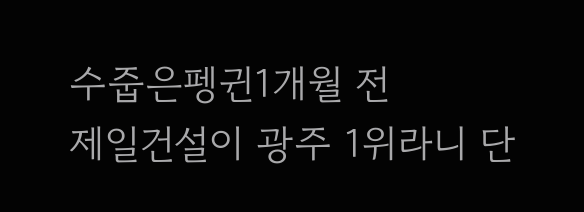수줍은펭귄1개월 전
제일건설이 광주 1위라니 단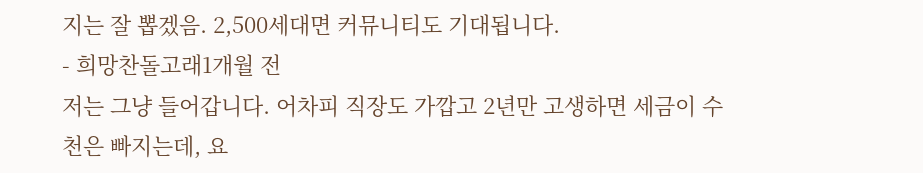지는 잘 뽑겠음. 2,500세대면 커뮤니티도 기대됩니다.
- 희망찬돌고래1개월 전
저는 그냥 들어갑니다. 어차피 직장도 가깝고 2년만 고생하면 세금이 수천은 빠지는데, 요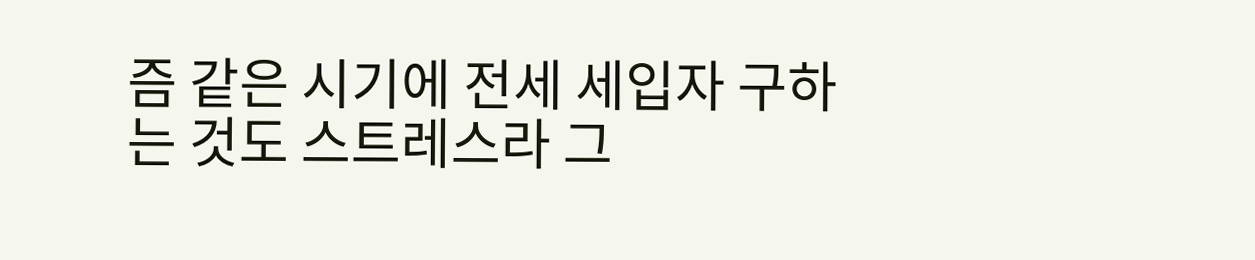즘 같은 시기에 전세 세입자 구하는 것도 스트레스라 그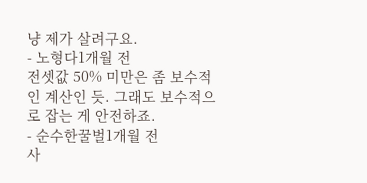냥 제가 살려구요.
- 노형다1개월 전
전셋값 50% 미만은 좀 보수적인 계산인 듯. 그래도 보수적으로 잡는 게 안전하죠.
- 순수한꿀벌1개월 전
사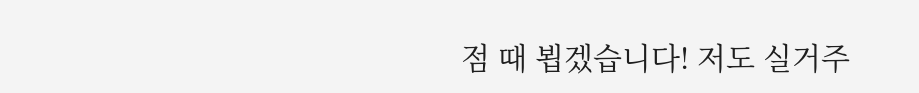점 때 뵙겠습니다! 저도 실거주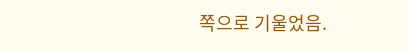쪽으로 기울었음.